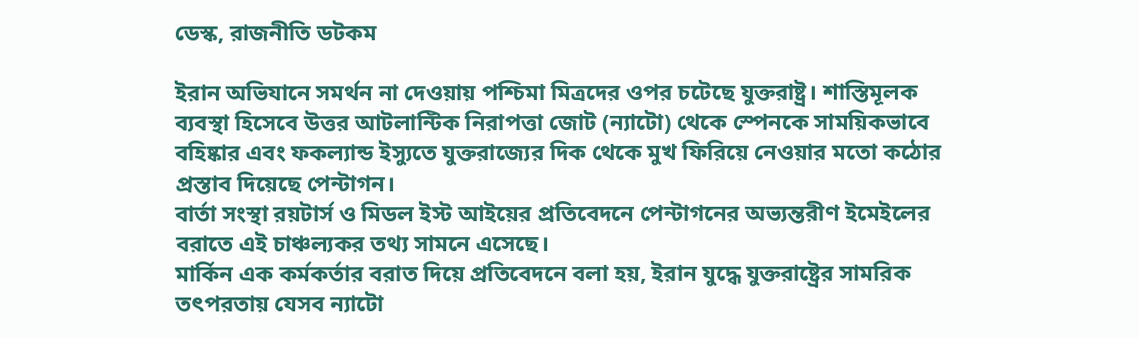ডেস্ক, রাজনীতি ডটকম

ইরান অভিযানে সমর্থন না দেওয়ায় পশ্চিমা মিত্রদের ওপর চটেছে যুক্তরাষ্ট্র। শাস্তিমূলক ব্যবস্থা হিসেবে উত্তর আটলান্টিক নিরাপত্তা জোট (ন্যাটো) থেকে স্পেনকে সাময়িকভাবে বহিষ্কার এবং ফকল্যান্ড ইস্যুতে যুক্তরাজ্যের দিক থেকে মুখ ফিরিয়ে নেওয়ার মতো কঠোর প্রস্তাব দিয়েছে পেন্টাগন।
বার্তা সংস্থা রয়টার্স ও মিডল ইস্ট আইয়ের প্রতিবেদনে পেন্টাগনের অভ্যন্তরীণ ইমেইলের বরাতে এই চাঞ্চল্যকর তথ্য সামনে এসেছে।
মার্কিন এক কর্মকর্তার বরাত দিয়ে প্রতিবেদনে বলা হয়, ইরান যুদ্ধে যুক্তরাষ্ট্রের সামরিক তৎপরতায় যেসব ন্যাটো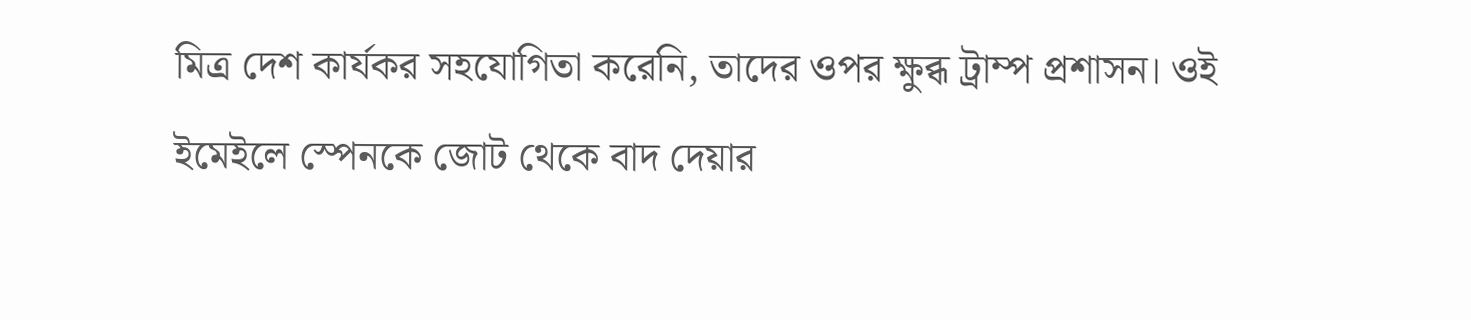মিত্র দেশ কার্যকর সহযোগিতা করেনি, তাদের ওপর ক্ষুব্ধ ট্রাম্প প্রশাসন। ওই ইমেইলে স্পেনকে জোট থেকে বাদ দেয়ার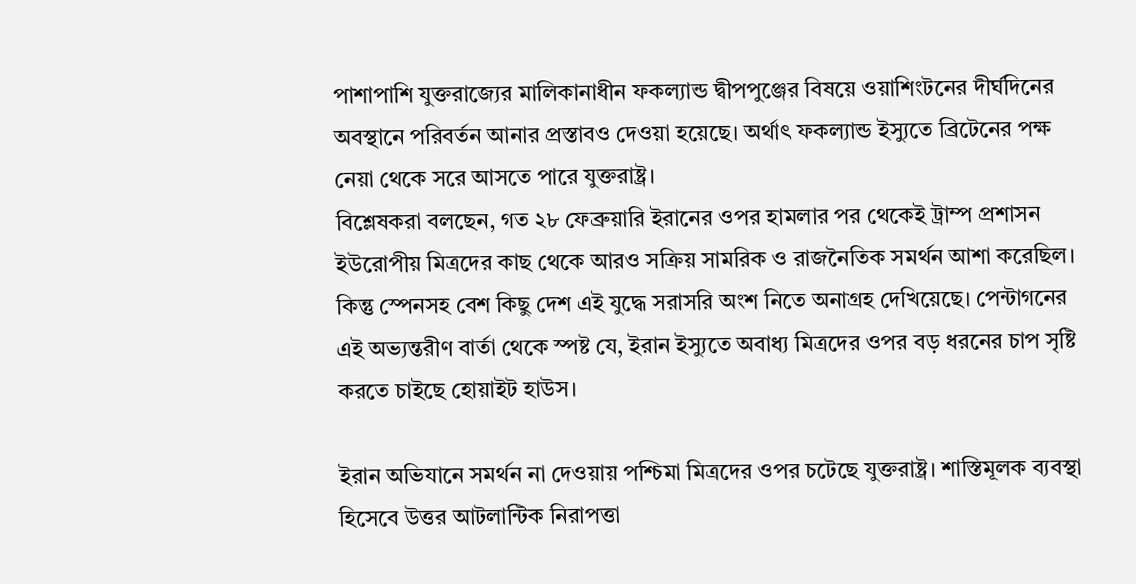পাশাপাশি যুক্তরাজ্যের মালিকানাধীন ফকল্যান্ড দ্বীপপুঞ্জের বিষয়ে ওয়াশিংটনের দীর্ঘদিনের অবস্থানে পরিবর্তন আনার প্রস্তাবও দেওয়া হয়েছে। অর্থাৎ ফকল্যান্ড ইস্যুতে ব্রিটেনের পক্ষ নেয়া থেকে সরে আসতে পারে যুক্তরাষ্ট্র।
বিশ্লেষকরা বলছেন, গত ২৮ ফেব্রুয়ারি ইরানের ওপর হামলার পর থেকেই ট্রাম্প প্রশাসন ইউরোপীয় মিত্রদের কাছ থেকে আরও সক্রিয় সামরিক ও রাজনৈতিক সমর্থন আশা করেছিল। কিন্তু স্পেনসহ বেশ কিছু দেশ এই যুদ্ধে সরাসরি অংশ নিতে অনাগ্রহ দেখিয়েছে। পেন্টাগনের এই অভ্যন্তরীণ বার্তা থেকে স্পষ্ট যে, ইরান ইস্যুতে অবাধ্য মিত্রদের ওপর বড় ধরনের চাপ সৃষ্টি করতে চাইছে হোয়াইট হাউস।

ইরান অভিযানে সমর্থন না দেওয়ায় পশ্চিমা মিত্রদের ওপর চটেছে যুক্তরাষ্ট্র। শাস্তিমূলক ব্যবস্থা হিসেবে উত্তর আটলান্টিক নিরাপত্তা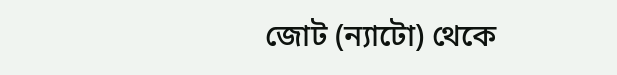জোট (ন্যাটো) থেকে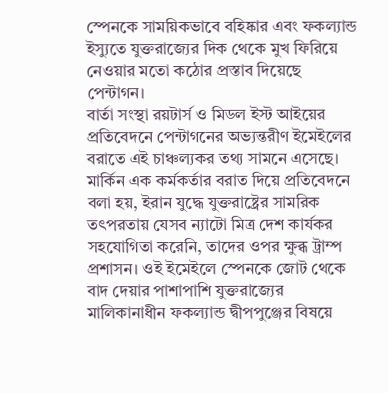স্পেনকে সাময়িকভাবে বহিষ্কার এবং ফকল্যান্ড ইস্যুতে যুক্তরাজ্যের দিক থেকে মুখ ফিরিয়ে নেওয়ার মতো কঠোর প্রস্তাব দিয়েছে পেন্টাগন।
বার্তা সংস্থা রয়টার্স ও মিডল ইস্ট আইয়ের প্রতিবেদনে পেন্টাগনের অভ্যন্তরীণ ইমেইলের বরাতে এই চাঞ্চল্যকর তথ্য সামনে এসেছে।
মার্কিন এক কর্মকর্তার বরাত দিয়ে প্রতিবেদনে বলা হয়, ইরান যুদ্ধে যুক্তরাষ্ট্রের সামরিক তৎপরতায় যেসব ন্যাটো মিত্র দেশ কার্যকর সহযোগিতা করেনি, তাদের ওপর ক্ষুব্ধ ট্রাম্প প্রশাসন। ওই ইমেইলে স্পেনকে জোট থেকে বাদ দেয়ার পাশাপাশি যুক্তরাজ্যের মালিকানাধীন ফকল্যান্ড দ্বীপপুঞ্জের বিষয়ে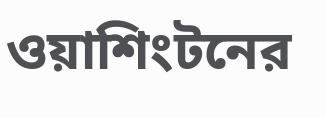ওয়াশিংটনের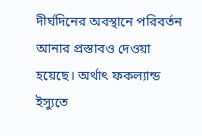দীর্ঘদিনের অবস্থানে পরিবর্তন আনার প্রস্তাবও দেওয়া হয়েছে। অর্থাৎ ফকল্যান্ড ইস্যুতে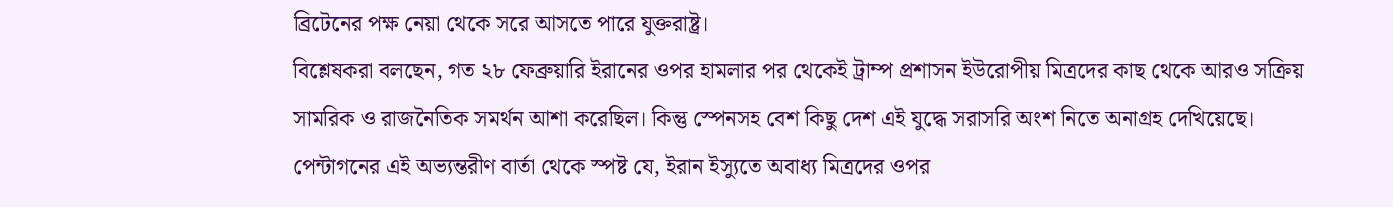ব্রিটেনের পক্ষ নেয়া থেকে সরে আসতে পারে যুক্তরাষ্ট্র।
বিশ্লেষকরা বলছেন, গত ২৮ ফেব্রুয়ারি ইরানের ওপর হামলার পর থেকেই ট্রাম্প প্রশাসন ইউরোপীয় মিত্রদের কাছ থেকে আরও সক্রিয় সামরিক ও রাজনৈতিক সমর্থন আশা করেছিল। কিন্তু স্পেনসহ বেশ কিছু দেশ এই যুদ্ধে সরাসরি অংশ নিতে অনাগ্রহ দেখিয়েছে। পেন্টাগনের এই অভ্যন্তরীণ বার্তা থেকে স্পষ্ট যে, ইরান ইস্যুতে অবাধ্য মিত্রদের ওপর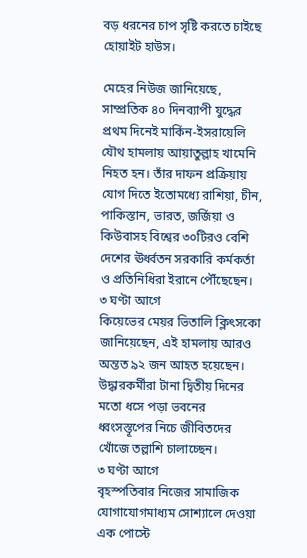বড় ধরনের চাপ সৃষ্টি করতে চাইছে হোয়াইট হাউস।

মেহের নিউজ জানিয়েছে, সাম্প্রতিক ৪০ দিনব্যাপী যুদ্ধের প্রথম দিনেই মার্কিন-ইসরায়েলি যৌথ হামলায় আয়াতুল্লাহ খামেনি নিহত হন। তাঁর দাফন প্রক্রিয়ায় যোগ দিতে ইতোমধ্যে রাশিয়া, চীন, পাকিস্তান, ভারত, জর্জিয়া ও কিউবাসহ বিশ্বের ৩০টিরও বেশি দেশের ঊর্ধ্বতন সরকারি কর্মকর্তা ও প্রতিনিধিরা ইরানে পৌঁছেছেন।
৩ ঘণ্টা আগে
কিয়েভের মেয়র ভিতালি ক্লিৎসকো জানিয়েছেন, এই হামলায় আরও অন্তত ৯২ জন আহত হয়েছেন। উদ্ধারকর্মীরা টানা দ্বিতীয় দিনের মতো ধসে পড়া ভবনের ধ্বংসস্তূপের নিচে জীবিতদের খোঁজে তল্লাশি চালাচ্ছেন।
৩ ঘণ্টা আগে
বৃহস্পতিবার নিজের সামাজিক যোগাযোগমাধ্যম সোশ্যালে দেওয়া এক পোস্টে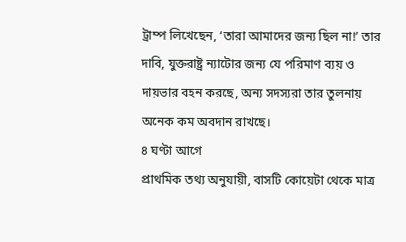ট্রাম্প লিখেছেন, ‘তারা আমাদের জন্য ছিল না!’ তার দাবি, যুক্তরাষ্ট্র ন্যাটোর জন্য যে পরিমাণ ব্যয় ও দায়ভার বহন করছে, অন্য সদস্যরা তার তুলনায় অনেক কম অবদান রাখছে।
৪ ঘণ্টা আগে
প্রাথমিক তথ্য অনুযায়ী, বাসটি কোয়েটা থেকে মাত্র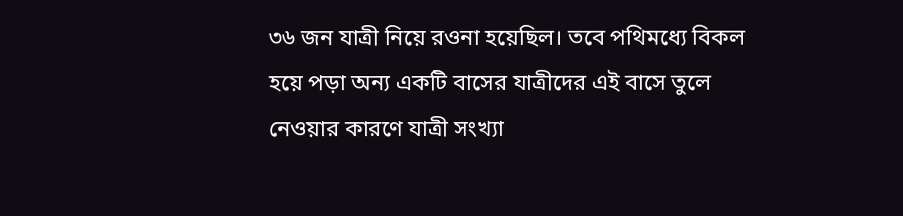৩৬ জন যাত্রী নিয়ে রওনা হয়েছিল। তবে পথিমধ্যে বিকল হয়ে পড়া অন্য একটি বাসের যাত্রীদের এই বাসে তুলে নেওয়ার কারণে যাত্রী সংখ্যা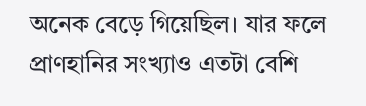অনেক বেড়ে গিয়েছিল। যার ফলে প্রাণহানির সংখ্যাও এতটা বেশি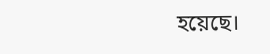হয়েছে।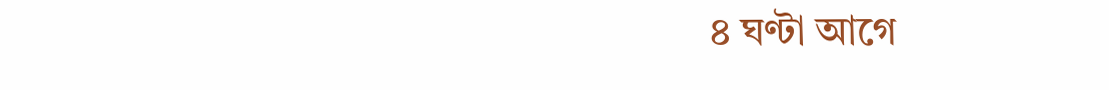৪ ঘণ্টা আগে